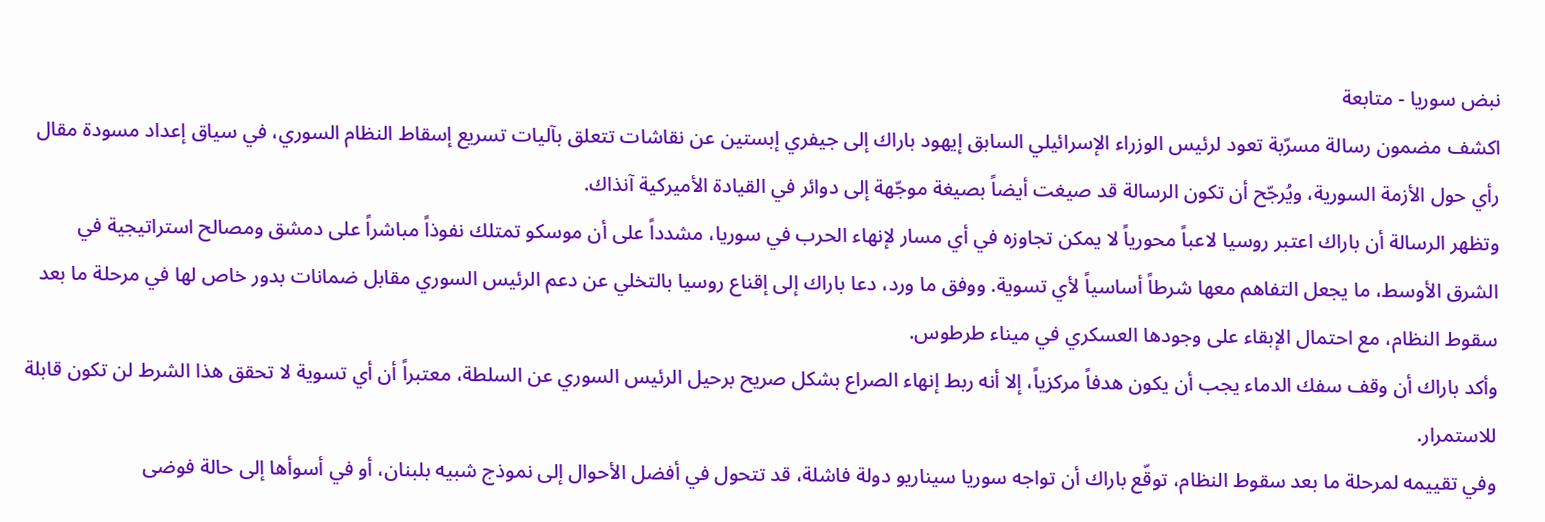نبض سوريا - متابعة
اكشف مضمون رسالة مسرّبة تعود لرئيس الوزراء الإسرائيلي السابق إيهود باراك إلى جيفري إبستين عن نقاشات تتعلق بآليات تسريع إسقاط النظام السوري، في سياق إعداد مسودة مقال رأي حول الأزمة السورية، ويُرجّح أن تكون الرسالة قد صيغت أيضاً بصيغة موجّهة إلى دوائر في القيادة الأميركية آنذاك.
وتظهر الرسالة أن باراك اعتبر روسيا لاعباً محورياً لا يمكن تجاوزه في أي مسار لإنهاء الحرب في سوريا، مشدداً على أن موسكو تمتلك نفوذاً مباشراً على دمشق ومصالح استراتيجية في الشرق الأوسط، ما يجعل التفاهم معها شرطاً أساسياً لأي تسوية. ووفق ما ورد، دعا باراك إلى إقناع روسيا بالتخلي عن دعم الرئيس السوري مقابل ضمانات بدور خاص لها في مرحلة ما بعد سقوط النظام، مع احتمال الإبقاء على وجودها العسكري في ميناء طرطوس.
وأكد باراك أن وقف سفك الدماء يجب أن يكون هدفاً مركزياً، إلا أنه ربط إنهاء الصراع بشكل صريح برحيل الرئيس السوري عن السلطة، معتبراً أن أي تسوية لا تحقق هذا الشرط لن تكون قابلة للاستمرار.
وفي تقييمه لمرحلة ما بعد سقوط النظام، توقّع باراك أن تواجه سوريا سيناريو دولة فاشلة، قد تتحول في أفضل الأحوال إلى نموذج شبيه بلبنان، أو في أسوأها إلى حالة فوضى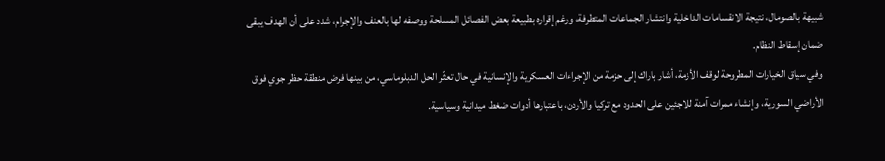شبيهة بالصومال، نتيجة الانقسامات الداخلية وانتشار الجماعات المتطرفة، ورغم إقراره بطبيعة بعض الفصائل المسلحة ووصفه لها بالعنف والإجرام، شدد على أن الهدف يبقى ضمان إسقاط النظام.
وفي سياق الخيارات المطروحة لوقف الأزمة، أشار باراك إلى حزمة من الإجراءات العسكرية والإنسانية في حال تعثّر الحل الدبلوماسي، من بينها فرض منطقة حظر جوي فوق الأراضي السورية، وإنشاء ممرات آمنة للاجئين على الحدود مع تركيا والأردن، باعتبارها أدوات ضغط ميدانية وسياسية.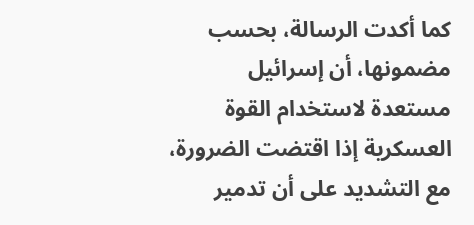كما أكدت الرسالة، بحسب مضمونها، أن إسرائيل مستعدة لاستخدام القوة العسكرية إذا اقتضت الضرورة، مع التشديد على أن تدمير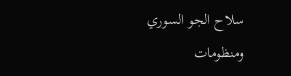سلاح الجو السوري ومنظومات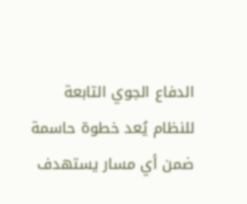الدفاع الجوي التابعة للنظام يُعد خطوة حاسمة ضمن أي مسار يستهدف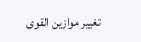تغيير موازين القوى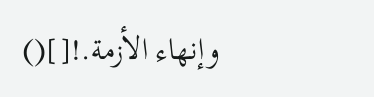وإنهاء الأزمة.![]()